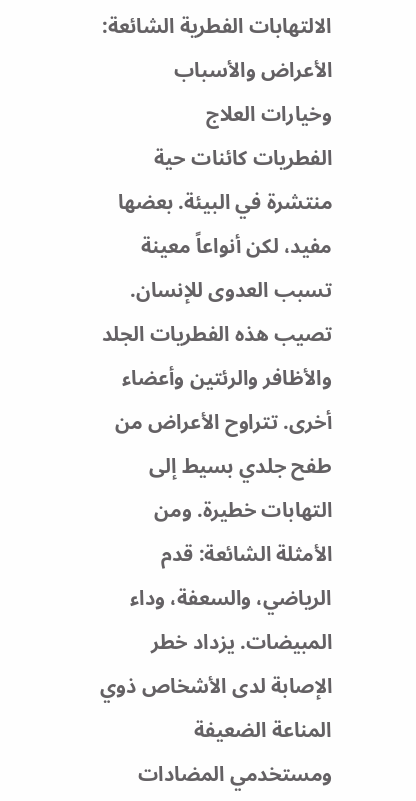الالتهابات الفطرية الشائعة: الأعراض والأسباب وخيارات العلاج
الفطريات كائنات حية منتشرة في البيئة. بعضها مفيد، لكن أنواعاً معينة تسبب العدوى للإنسان. تصيب هذه الفطريات الجلد والأظافر والرئتين وأعضاء أخرى. تتراوح الأعراض من طفح جلدي بسيط إلى التهابات خطيرة. ومن الأمثلة الشائعة: قدم الرياضي، والسعفة، وداء المبيضات. يزداد خطر الإصابة لدى الأشخاص ذوي المناعة الضعيفة ومستخدمي المضادات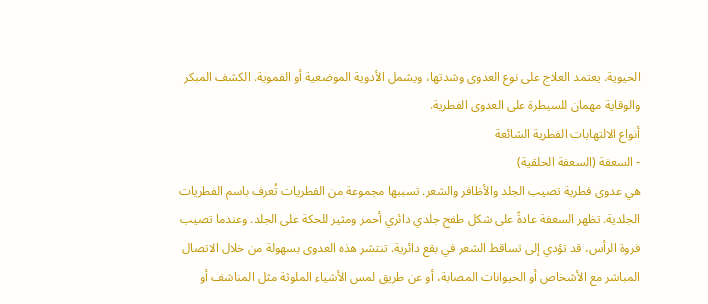الحيوية. يعتمد العلاج على نوع العدوى وشدتها، ويشمل الأدوية الموضعية أو الفموية. الكشف المبكر والوقاية مهمان للسيطرة على العدوى الفطرية.
أنواع الالتهابات الفطرية الشائعة
- السعفة (السعفة الحلقية)
هي عدوى فطرية تصيب الجلد والأظافر والشعر. تسببها مجموعة من الفطريات تُعرف باسم الفطريات الجلدية. تظهر السعفة عادةً على شكل طفح جلدي دائري أحمر ومثير للحكة على الجلد. وعندما تصيب فروة الرأس، قد تؤدي إلى تساقط الشعر في بقع دائرية. تنتشر هذه العدوى بسهولة من خلال الاتصال المباشر مع الأشخاص أو الحيوانات المصابة، أو عن طريق لمس الأشياء الملوثة مثل المناشف أو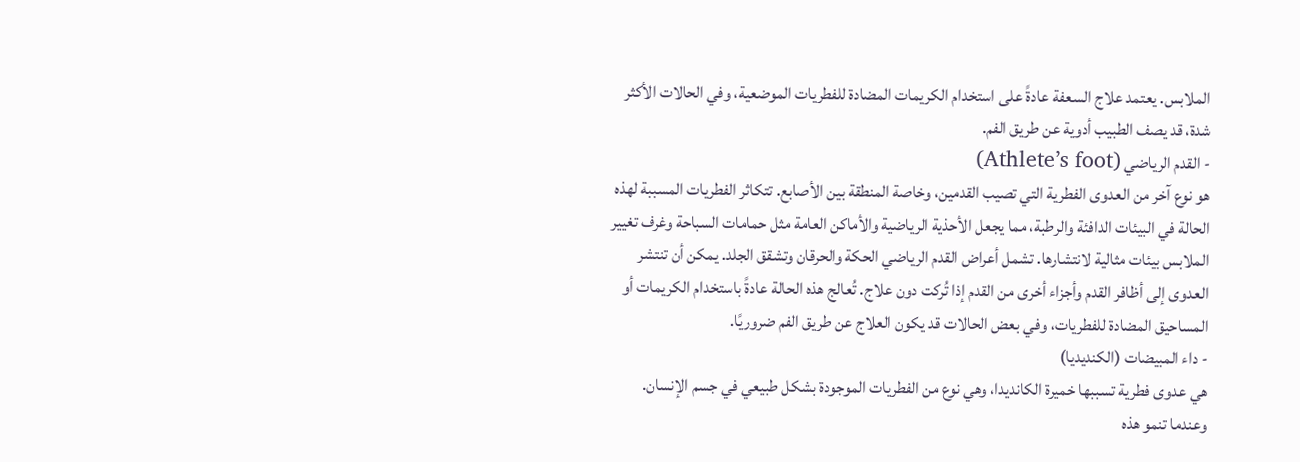الملابس. يعتمد علاج السعفة عادةً على استخدام الكريمات المضادة للفطريات الموضعية، وفي الحالات الأكثر شدة، قد يصف الطبيب أدوية عن طريق الفم.
- القدم الرياضي (Athlete’s foot)
هو نوع آخر من العدوى الفطرية التي تصيب القدمين، وخاصة المنطقة بين الأصابع. تتكاثر الفطريات المسببة لهذه الحالة في البيئات الدافئة والرطبة، مما يجعل الأحذية الرياضية والأماكن العامة مثل حمامات السباحة وغرف تغيير الملابس بيئات مثالية لانتشارها. تشمل أعراض القدم الرياضي الحكة والحرقان وتشقق الجلد. يمكن أن تنتشر العدوى إلى أظافر القدم وأجزاء أخرى من القدم إذا تُركت دون علاج. تُعالج هذه الحالة عادةً باستخدام الكريمات أو المساحيق المضادة للفطريات، وفي بعض الحالات قد يكون العلاج عن طريق الفم ضروريًا.
- داء المبيضات (الكنديديا)
هي عدوى فطرية تسببها خميرة الكانديدا، وهي نوع من الفطريات الموجودة بشكل طبيعي في جسم الإنسان. وعندما تنمو هذه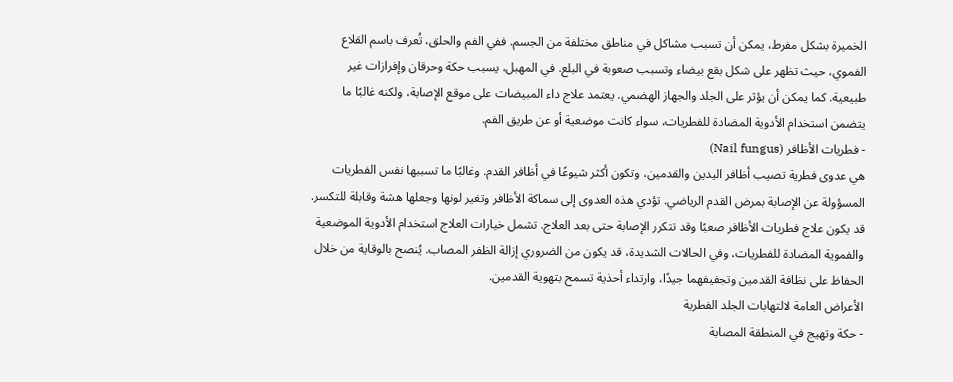الخميرة بشكل مفرط، يمكن أن تسبب مشاكل في مناطق مختلفة من الجسم. ففي الفم والحلق، تُعرف باسم القلاع الفموي، حيث تظهر على شكل بقع بيضاء وتسبب صعوبة في البلع. في المهبل، يسبب حكة وحرقان وإفرازات غير طبيعية. كما يمكن أن يؤثر على الجلد والجهاز الهضمي. يعتمد علاج داء المبيضات على موقع الإصابة، ولكنه غالبًا ما يتضمن استخدام الأدوية المضادة للفطريات، سواء كانت موضعية أو عن طريق الفم.
- فطريات الأظافر (Nail fungus)
هي عدوى فطرية تصيب أظافر اليدين والقدمين، وتكون أكثر شيوعًا في أظافر القدم. وغالبًا ما تسببها نفس الفطريات المسؤولة عن الإصابة بمرض القدم الرياضي. تؤدي هذه العدوى إلى سماكة الأظافر وتغير لونها وجعلها هشة وقابلة للتكسر. قد يكون علاج فطريات الأظافر صعبًا وقد تتكرر الإصابة حتى بعد العلاج. تشمل خيارات العلاج استخدام الأدوية الموضعية والفموية المضادة للفطريات، وفي الحالات الشديدة، قد يكون من الضروري إزالة الظفر المصاب. يُنصح بالوقاية من خلال الحفاظ على نظافة القدمين وتجفيفهما جيدًا، وارتداء أحذية تسمح بتهوية القدمين.
الأعراض العامة لالتهابات الجلد الفطرية
- حكة وتهيج في المنطقة المصابة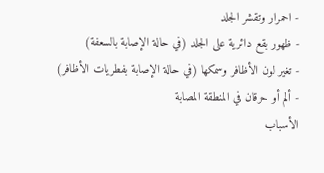- احمرار وتقشر الجلد
- ظهور بقع دائرية على الجلد (في حالة الإصابة بالسعفة)
- تغير لون الأظافر وسمكها (في حالة الإصابة بفطريات الأظافر)
- ألم أو حرقان في المنطقة المصابة
الأسباب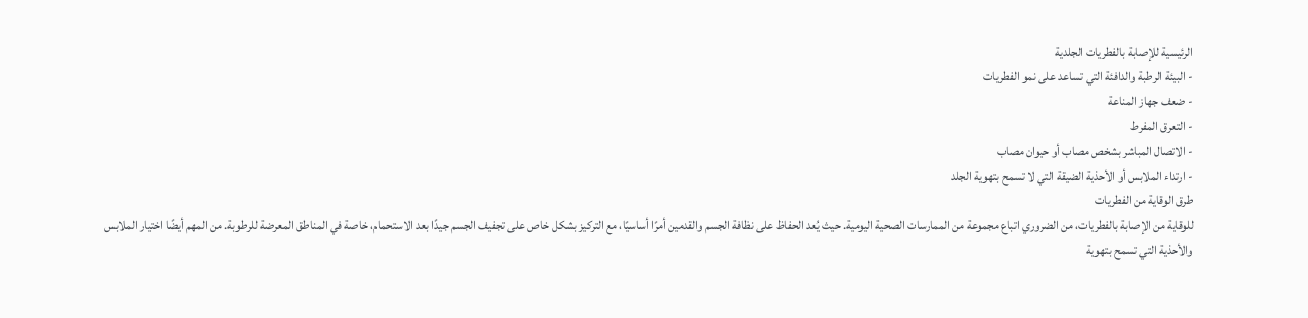الرئيسية للإصابة بالفطريات الجلدية
- البيئة الرطبة والدافئة التي تساعد على نمو الفطريات
- ضعف جهاز المناعة
- التعرق المفرط
- الاتصال المباشر بشخص مصاب أو حيوان مصاب
- ارتداء الملابس أو الأحذية الضيقة التي لا تسمح بتهوية الجلد
طرق الوقاية من الفطريات
للوقاية من الإصابة بالفطريات، من الضروري اتباع مجموعة من الممارسات الصحية اليومية. حيث يُعد الحفاظ على نظافة الجسم والقدمين أمرًا أساسيًا، مع التركيز بشكل خاص على تجفيف الجسم جيدًا بعد الاستحمام، خاصة في المناطق المعرضة للرطوبة. من المهم أيضًا اختيار الملابس والأحذية التي تسمح بتهوية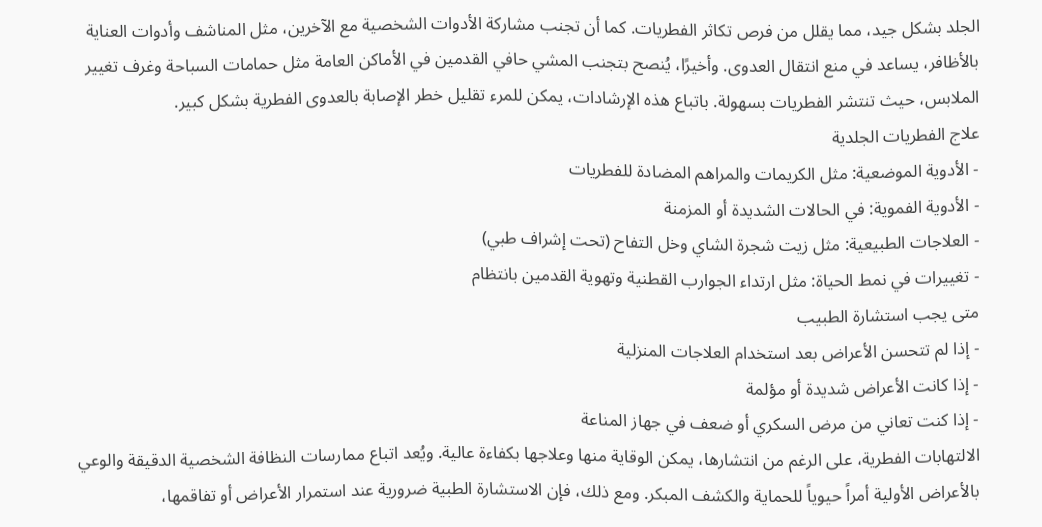الجلد بشكل جيد، مما يقلل من فرص تكاثر الفطريات. كما أن تجنب مشاركة الأدوات الشخصية مع الآخرين، مثل المناشف وأدوات العناية بالأظافر، يساعد في منع انتقال العدوى. وأخيرًا، يُنصح بتجنب المشي حافي القدمين في الأماكن العامة مثل حمامات السباحة وغرف تغيير الملابس، حيث تنتشر الفطريات بسهولة. باتباع هذه الإرشادات، يمكن للمرء تقليل خطر الإصابة بالعدوى الفطرية بشكل كبير.
علاج الفطريات الجلدية
- الأدوية الموضعية: مثل الكريمات والمراهم المضادة للفطريات
- الأدوية الفموية: في الحالات الشديدة أو المزمنة
- العلاجات الطبيعية: مثل زيت شجرة الشاي وخل التفاح (تحت إشراف طبي)
- تغييرات في نمط الحياة: مثل ارتداء الجوارب القطنية وتهوية القدمين بانتظام
متى يجب استشارة الطبيب
- إذا لم تتحسن الأعراض بعد استخدام العلاجات المنزلية
- إذا كانت الأعراض شديدة أو مؤلمة
- إذا كنت تعاني من مرض السكري أو ضعف في جهاز المناعة
الالتهابات الفطرية، على الرغم من انتشارها، يمكن الوقاية منها وعلاجها بكفاءة عالية. ويُعد اتباع ممارسات النظافة الشخصية الدقيقة والوعي بالأعراض الأولية أمراً حيوياً للحماية والكشف المبكر. ومع ذلك، فإن الاستشارة الطبية ضرورية عند استمرار الأعراض أو تفاقمها،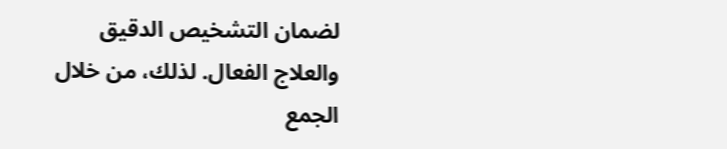لضمان التشخيص الدقيق والعلاج الفعال. لذلك، من خلال الجمع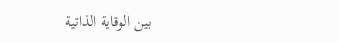بين الوقاية الذاتية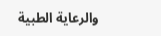والرعاية الطبية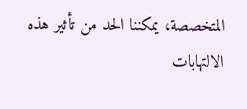المتخصصة، يمكننا الحد من تأثير هذه الالتهابات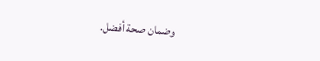وضمان صحة أفضل.